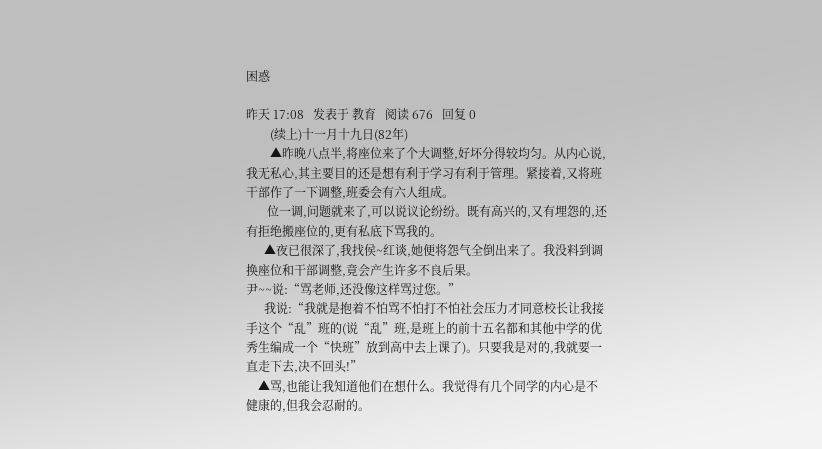困惑

昨天 17:08   发表于 教育   阅读 676   回复 0
        (续上)十一月十九日(82年)
        ▲昨晚八点半,将座位来了个大调整,好坏分得较均匀。从内心说,我无私心,其主要目的还是想有利于学习有利于管理。紧接着,又将班干部作了一下调整,班委会有六人组成。
       位一调,问题就来了,可以说议论纷纷。既有高兴的,又有埋怨的,还有拒绝搬座位的,更有私底下骂我的。
      ▲夜已很深了,我找侯~红谈,她便将怨气全倒出来了。我没料到调换座位和干部调整,竟会产生许多不良后果。
尹~~说:“骂老师,还没像这样骂过您。”
      我说:“我就是抱着不怕骂不怕打不怕社会压力才同意校长让我接手这个“乱”班的(说“乱”班,是班上的前十五名都和其他中学的优秀生编成一个“快班”放到高中去上课了)。只要我是对的,我就要一直走下去,决不回头!”
    ▲骂,也能让我知道他们在想什么。我觉得有几个同学的内心是不健康的,但我会忍耐的。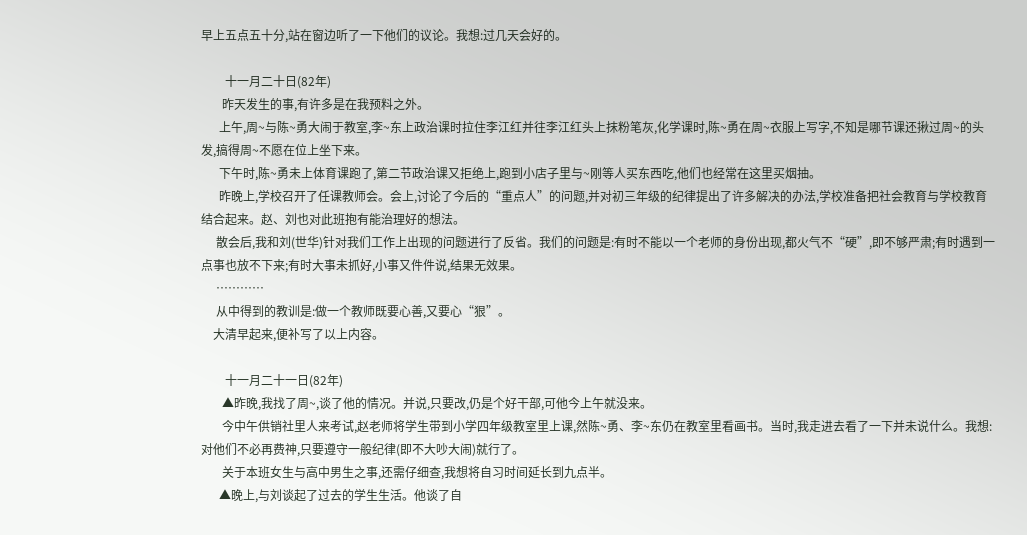早上五点五十分,站在窗边听了一下他们的议论。我想:过几天会好的。

        十一月二十日(82年)
       昨天发生的事,有许多是在我预料之外。
      上午,周~与陈~勇大闹于教室,李~东上政治课时拉住李江红并往李江红头上抹粉笔灰,化学课时,陈~勇在周~衣服上写字,不知是哪节课还揪过周~的头发,搞得周~不愿在位上坐下来。
      下午时,陈~勇未上体育课跑了,第二节政治课又拒绝上,跑到小店子里与~刚等人买东西吃,他们也经常在这里买烟抽。
      昨晚上,学校召开了任课教师会。会上,讨论了今后的“重点人”的问题,并对初三年级的纪律提出了许多解决的办法,学校准备把社会教育与学校教育结合起来。赵、刘也对此班抱有能治理好的想法。
     散会后,我和刘(世华)针对我们工作上出现的问题进行了反省。我们的问题是:有时不能以一个老师的身份出现,都火气不“硬”,即不够严肃;有时遇到一点事也放不下来;有时大事未抓好,小事又件件说,结果无效果。
     …………
     从中得到的教训是:做一个教师既要心善,又要心“狠”。
    大清早起来,便补写了以上内容。

        十一月二十一日(82年)
       ▲昨晚,我找了周~,谈了他的情况。并说,只要改,仍是个好干部,可他今上午就没来。
       今中午供销社里人来考试,赵老师将学生带到小学四年级教室里上课,然陈~勇、李~东仍在教室里看画书。当时,我走进去看了一下并未说什么。我想:对他们不必再费神,只要遵守一般纪律(即不大吵大闹)就行了。
       关于本班女生与高中男生之事,还需仔细查,我想将自习时间延长到九点半。
      ▲晚上,与刘谈起了过去的学生生活。他谈了自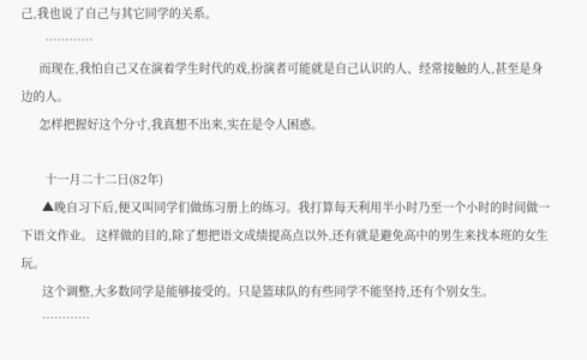己,我也说了自己与其它同学的关系。
        …………
      而现在,我怕自己又在演着学生时代的戏,扮演者可能就是自己认识的人、经常接触的人,甚至是身边的人。
      怎样把握好这个分寸,我真想不出来,实在是令人困惑。

        十一月二十二日(82年)
       ▲晚自习下后,便又叫同学们做练习册上的练习。我打算每天利用半小时乃至一个小时的时间做一下语文作业。 这样做的目的,除了想把语文成绩提高点以外,还有就是避免高中的男生来找本班的女生玩。
       这个调整,大多数同学是能够接受的。只是篮球队的有些同学不能坚持,还有个别女生。
       …………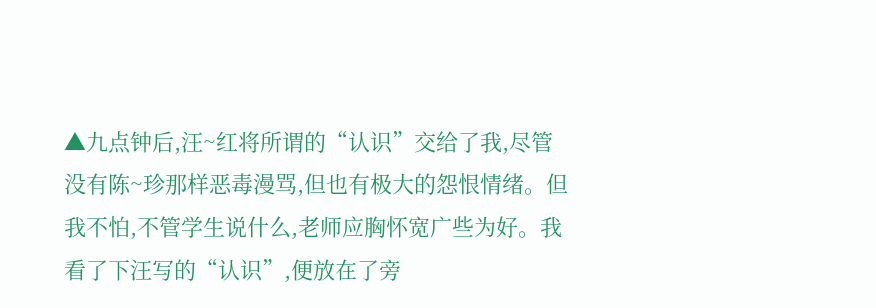▲九点钟后,汪~红将所谓的“认识”交给了我,尽管没有陈~珍那样恶毒漫骂,但也有极大的怨恨情绪。但我不怕,不管学生说什么,老师应胸怀宽广些为好。我看了下汪写的“认识”,便放在了旁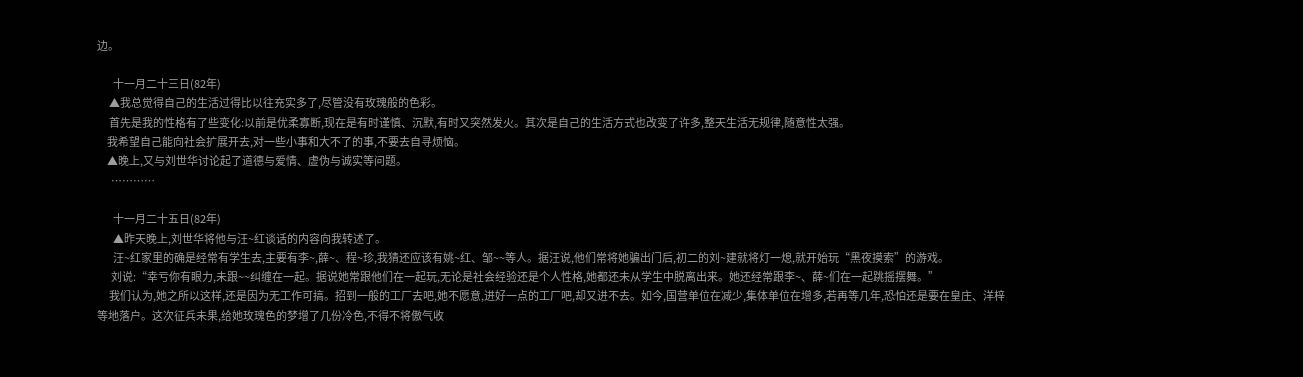边。

        十一月二十三日(82年)
      ▲我总觉得自己的生活过得比以往充实多了,尽管没有玫瑰般的色彩。
      首先是我的性格有了些变化:以前是优柔寡断,现在是有时谨慎、沉默,有时又突然发火。其次是自己的生活方式也改变了许多,整天生活无规律,随意性太强。
     我希望自己能向社会扩展开去,对一些小事和大不了的事,不要去自寻烦恼。
     ▲晚上,又与刘世华讨论起了道德与爱情、虚伪与诚实等问题。
       …………

        十一月二十五日(82年)
        ▲昨天晚上,刘世华将他与汪~红谈话的内容向我转述了。
        汪~红家里的确是经常有学生去,主要有李~,薛~、程~珍,我猜还应该有姚~红、邹~~等人。据汪说,他们常将她骗出门后,初二的刘~建就将灯一熄,就开始玩“黑夜摸索”的游戏。
       刘说:“幸亏你有眼力,未跟~~纠缠在一起。据说她常跟他们在一起玩,无论是社会经验还是个人性格,她都还未从学生中脱离出来。她还经常跟李~、薛~们在一起跳摇摆舞。”
      我们认为,她之所以这样,还是因为无工作可搞。招到一般的工厂去吧,她不愿意,进好一点的工厂吧,却又进不去。如今,国营单位在减少,集体单位在增多,若再等几年,恐怕还是要在皇庄、洋梓等地落户。这次征兵未果,给她玫瑰色的梦增了几份冷色,不得不将傲气收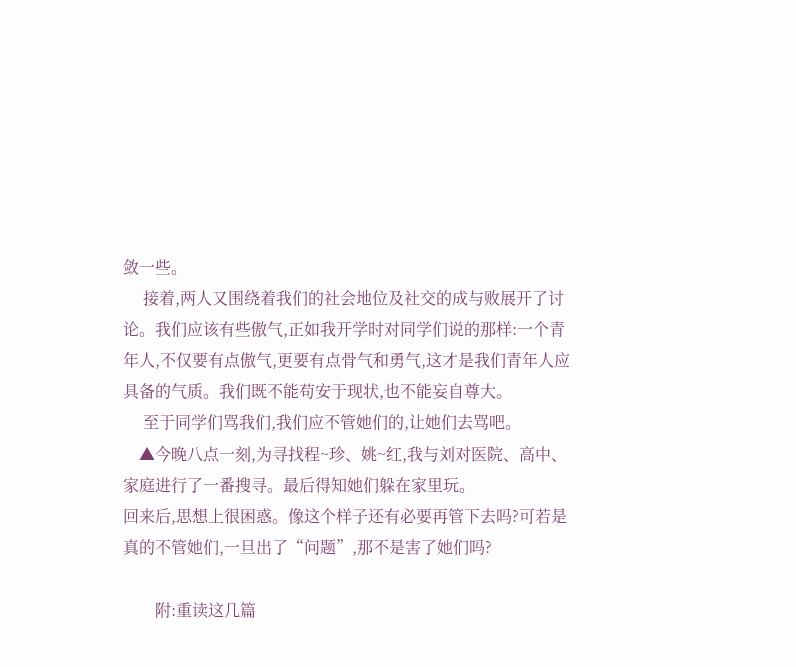敛一些。
     接着,两人又围绕着我们的社会地位及社交的成与败展开了讨论。我们应该有些傲气,正如我开学时对同学们说的那样:一个青年人,不仅要有点傲气,更要有点骨气和勇气,这才是我们青年人应具备的气质。我们既不能苟安于现状,也不能妄自尊大。
     至于同学们骂我们,我们应不管她们的,让她们去骂吧。
    ▲今晚八点一刻,为寻找程~珍、姚~红,我与刘对医院、高中、家庭进行了一番搜寻。最后得知她们躲在家里玩。
回来后,思想上很困惑。像这个样子还有必要再管下去吗?可若是真的不管她们,一旦出了“问题”,那不是害了她们吗?

        附:重读这几篇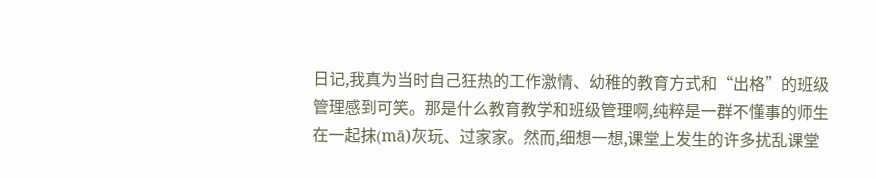日记,我真为当时自己狂热的工作激情、幼稚的教育方式和“出格”的班级管理感到可笑。那是什么教育教学和班级管理啊,纯粹是一群不懂事的师生在一起抹(mā)灰玩、过家家。然而,细想一想,课堂上发生的许多扰乱课堂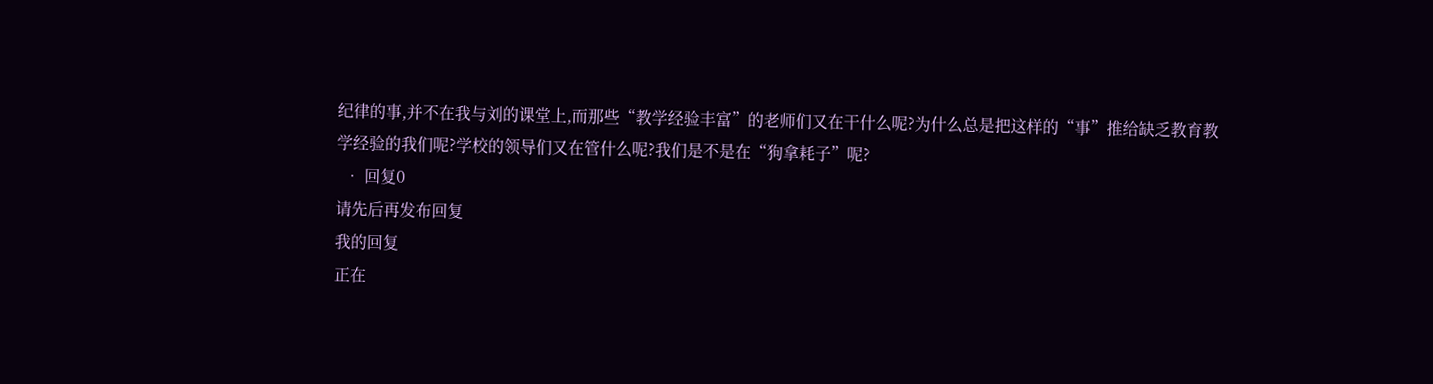纪律的事,并不在我与刘的课堂上,而那些“教学经验丰富”的老师们又在干什么呢?为什么总是把这样的“事”推给缺乏教育教学经验的我们呢?学校的领导们又在管什么呢?我们是不是在“狗拿耗子”呢?
  • 回复0
请先后再发布回复
我的回复
正在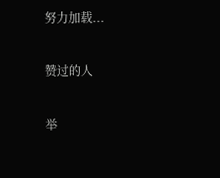努力加载...

赞过的人

举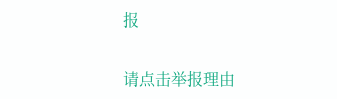报

请点击举报理由